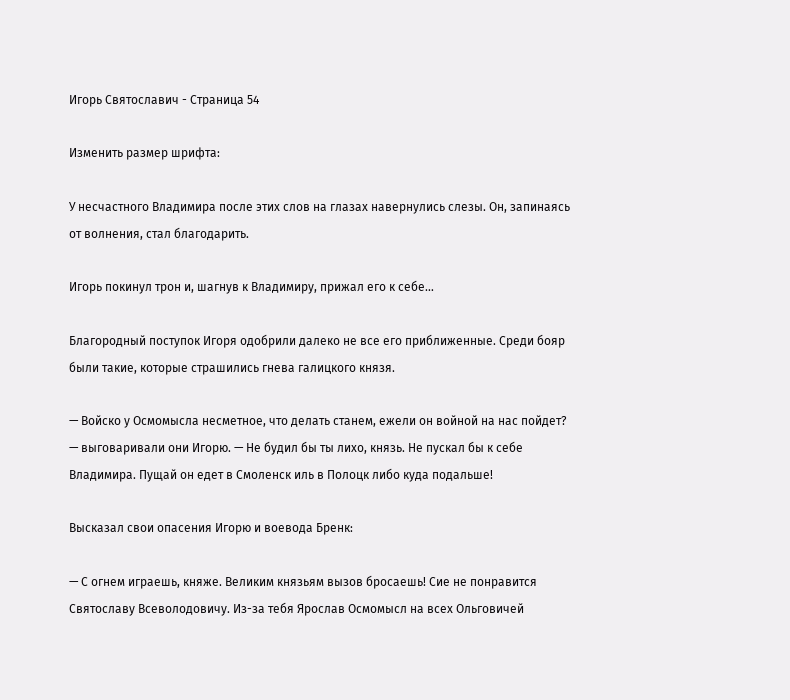Игорь Святославич - Страница 54

Изменить размер шрифта:

У несчастного Владимира после этих слов на глазах навернулись слезы. Он, запинаясь от волнения, стал благодарить.

Игорь покинул трон и, шагнув к Владимиру, прижал его к себе…

Благородный поступок Игоря одобрили далеко не все его приближенные. Среди бояр были такие, которые страшились гнева галицкого князя.

— Войско у Осмомысла несметное, что делать станем, ежели он войной на нас пойдет? — выговаривали они Игорю. — Не будил бы ты лихо, князь. Не пускал бы к себе Владимира. Пущай он едет в Смоленск иль в Полоцк либо куда подальше!

Высказал свои опасения Игорю и воевода Бренк:

— С огнем играешь, княже. Великим князьям вызов бросаешь! Сие не понравится Святославу Всеволодовичу. Из-за тебя Ярослав Осмомысл на всех Ольговичей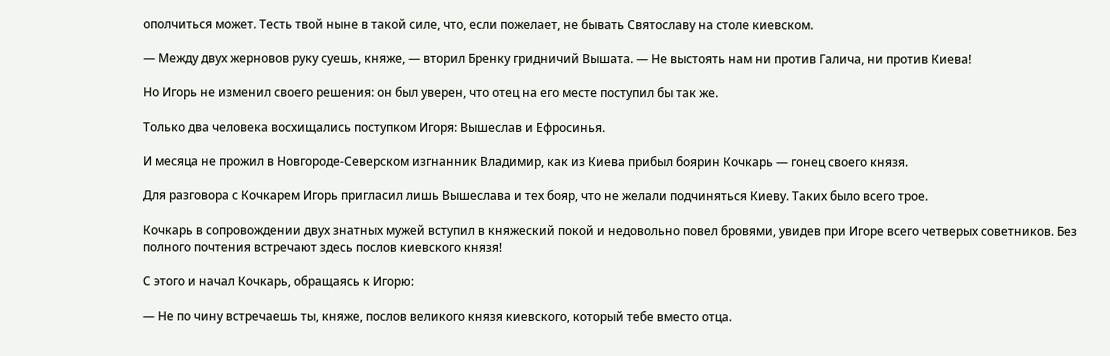ополчиться может. Тесть твой ныне в такой силе, что, если пожелает, не бывать Святославу на столе киевском.

— Между двух жерновов руку суешь, княже, — вторил Бренку гридничий Вышата. — Не выстоять нам ни против Галича, ни против Киева!

Но Игорь не изменил своего решения: он был уверен, что отец на его месте поступил бы так же.

Только два человека восхищались поступком Игоря: Вышеслав и Ефросинья.

И месяца не прожил в Новгороде-Северском изгнанник Владимир, как из Киева прибыл боярин Кочкарь — гонец своего князя.

Для разговора с Кочкарем Игорь пригласил лишь Вышеслава и тех бояр, что не желали подчиняться Киеву. Таких было всего трое.

Кочкарь в сопровождении двух знатных мужей вступил в княжеский покой и недовольно повел бровями, увидев при Игоре всего четверых советников. Без полного почтения встречают здесь послов киевского князя!

С этого и начал Кочкарь, обращаясь к Игорю:

— Не по чину встречаешь ты, княже, послов великого князя киевского, который тебе вместо отца.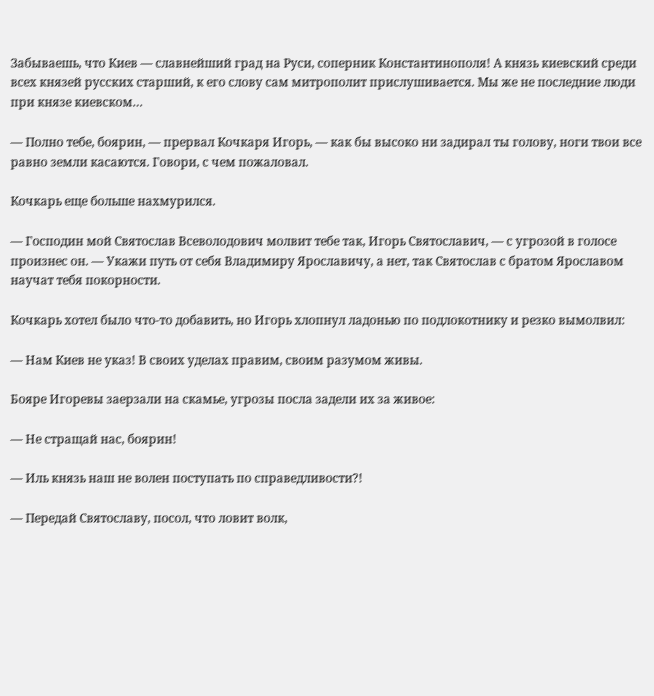Забываешь, что Киев — славнейший град на Руси, соперник Константинополя! А князь киевский среди всех князей русских старший, к его слову сам митрополит прислушивается. Мы же не последние люди при князе киевском…

— Полно тебе, боярин, — прервал Кочкаря Игорь, — как бы высоко ни задирал ты голову, ноги твои все равно земли касаются. Говори, с чем пожаловал.

Кочкарь еще больше нахмурился.

— Господин мой Святослав Всеволодович молвит тебе так, Игорь Святославич, — с угрозой в голосе произнес он. — Укажи путь от себя Владимиру Ярославичу, а нет, так Святослав с братом Ярославом научат тебя покорности.

Кочкарь хотел было что-то добавить, но Игорь хлопнул ладонью по подлокотнику и резко вымолвил:

— Нам Киев не указ! В своих уделах правим, своим разумом живы.

Бояре Игоревы заерзали на скамье, угрозы посла задели их за живое:

— Не стращай нас, боярин!

— Иль князь наш не волен поступать по справедливости?!

— Передай Святославу, посол, что ловит волк,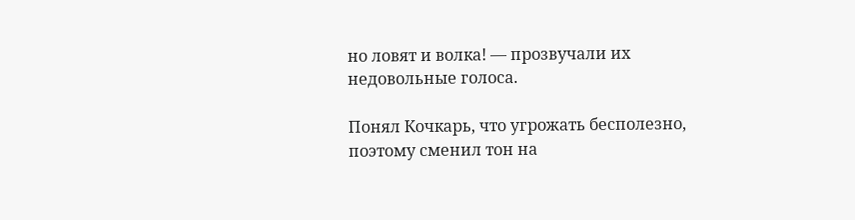но ловят и волка! — прозвучали их недовольные голоса.

Понял Кочкарь, что угрожать бесполезно, поэтому сменил тон на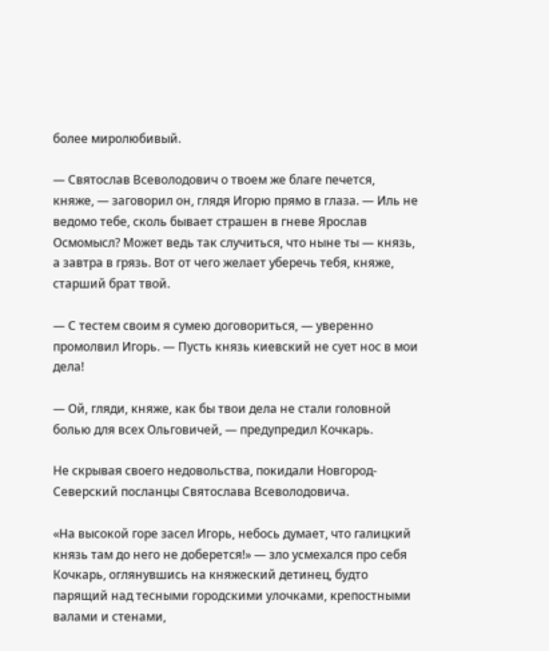более миролюбивый.

— Святослав Всеволодович о твоем же благе печется, княже, — заговорил он, глядя Игорю прямо в глаза. — Иль не ведомо тебе, сколь бывает страшен в гневе Ярослав Осмомысл? Может ведь так случиться, что ныне ты — князь, а завтра в грязь. Вот от чего желает уберечь тебя, княже, старший брат твой.

— С тестем своим я сумею договориться, — уверенно промолвил Игорь. — Пусть князь киевский не сует нос в мои дела!

— Ой, гляди, княже, как бы твои дела не стали головной болью для всех Ольговичей, — предупредил Кочкарь.

Не скрывая своего недовольства, покидали Новгород-Северский посланцы Святослава Всеволодовича.

«На высокой горе засел Игорь, небось думает, что галицкий князь там до него не доберется!» — зло усмехался про себя Кочкарь, оглянувшись на княжеский детинец, будто парящий над тесными городскими улочками, крепостными валами и стенами,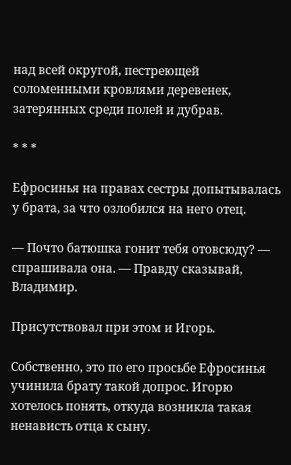над всей округой, пестреющей соломенными кровлями деревенек, затерянных среди полей и дубрав.

* * *

Ефросинья на правах сестры допытывалась у брата, за что озлобился на него отец.

— Почто батюшка гонит тебя отовсюду? — спрашивала она. — Правду сказывай, Владимир.

Присутствовал при этом и Игорь.

Собственно, это по его просьбе Ефросинья учинила брату такой допрос. Игорю хотелось понять, откуда возникла такая ненависть отца к сыну.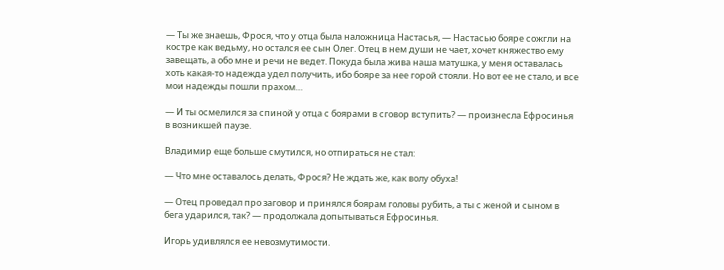— Ты же знаешь, Фрося, что у отца была наложница Настасья, — Настасью бояре сожгли на костре как ведьму, но остался ее сын Олег. Отец в нем души не чает, хочет княжество ему завещать, а обо мне и речи не ведет. Покуда была жива наша матушка, у меня оставалась хоть какая-то надежда удел получить, ибо бояре за нее горой стояли. Но вот ее не стало, и все мои надежды пошли прахом…

— И ты осмелился за спиной у отца с боярами в сговор вступить? — произнесла Ефросинья в возникшей паузе.

Владимир еще больше смутился, но отпираться не стал:

— Что мне оставалось делать, Фрося? Не ждать же, как волу обуха!

— Отец проведал про заговор и принялся боярам головы рубить, а ты с женой и сыном в бега ударился, так? — продолжала допытываться Ефросинья.

Игорь удивлялся ее невозмутимости.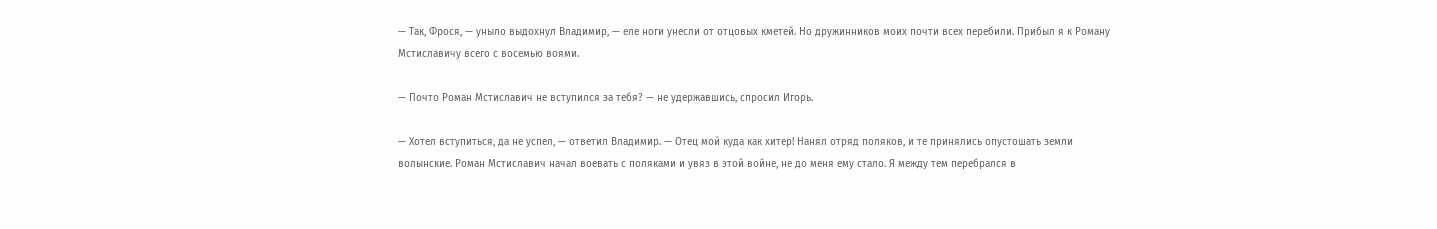— Так, Фрося, — уныло выдохнул Владимир, — еле ноги унесли от отцовых кметей. Но дружинников моих почти всех перебили. Прибыл я к Роману Мстиславичу всего с восемью воями.

— Почто Роман Мстиславич не вступился за тебя? — не удержавшись, спросил Игорь.

— Хотел вступиться, да не успел, — ответил Владимир. — Отец мой куда как хитер! Нанял отряд поляков, и те принялись опустошать земли волынские. Роман Мстиславич начал воевать с поляками и увяз в этой войне, не до меня ему стало. Я между тем перебрался в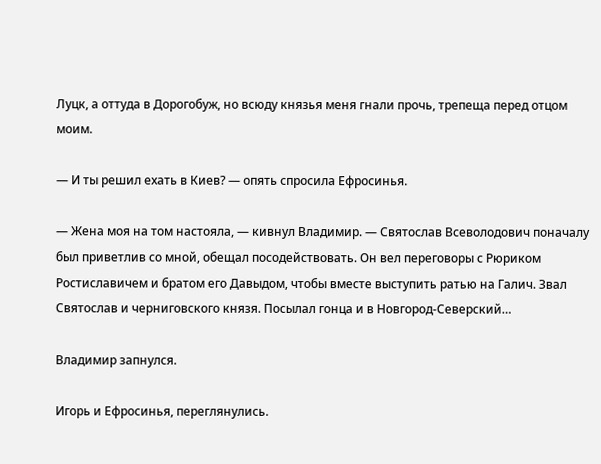Луцк, а оттуда в Дорогобуж, но всюду князья меня гнали прочь, трепеща перед отцом моим.

— И ты решил ехать в Киев? — опять спросила Ефросинья.

— Жена моя на том настояла, — кивнул Владимир. — Святослав Всеволодович поначалу был приветлив со мной, обещал посодействовать. Он вел переговоры с Рюриком Ростиславичем и братом его Давыдом, чтобы вместе выступить ратью на Галич. Звал Святослав и черниговского князя. Посылал гонца и в Новгород-Северский…

Владимир запнулся.

Игорь и Ефросинья, переглянулись.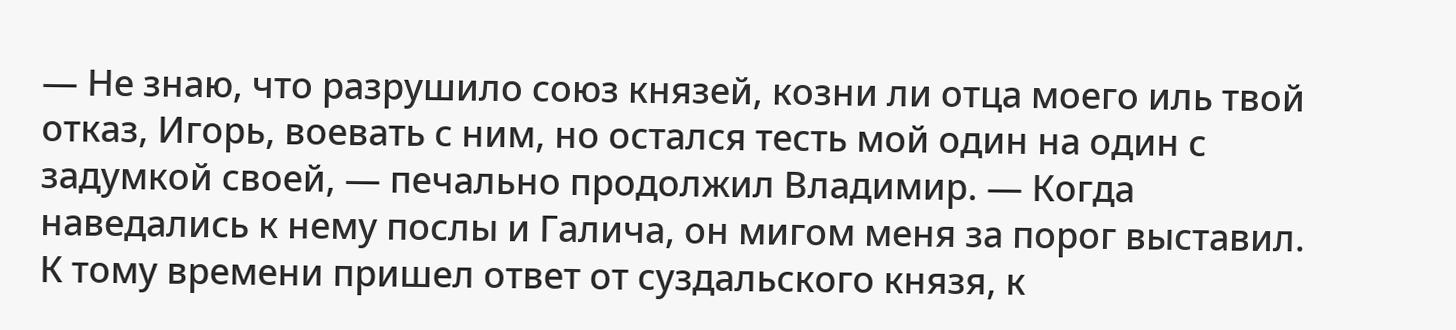— Не знаю, что разрушило союз князей, козни ли отца моего иль твой отказ, Игорь, воевать с ним, но остался тесть мой один на один с задумкой своей, — печально продолжил Владимир. — Когда наведались к нему послы и Галича, он мигом меня за порог выставил. К тому времени пришел ответ от суздальского князя, к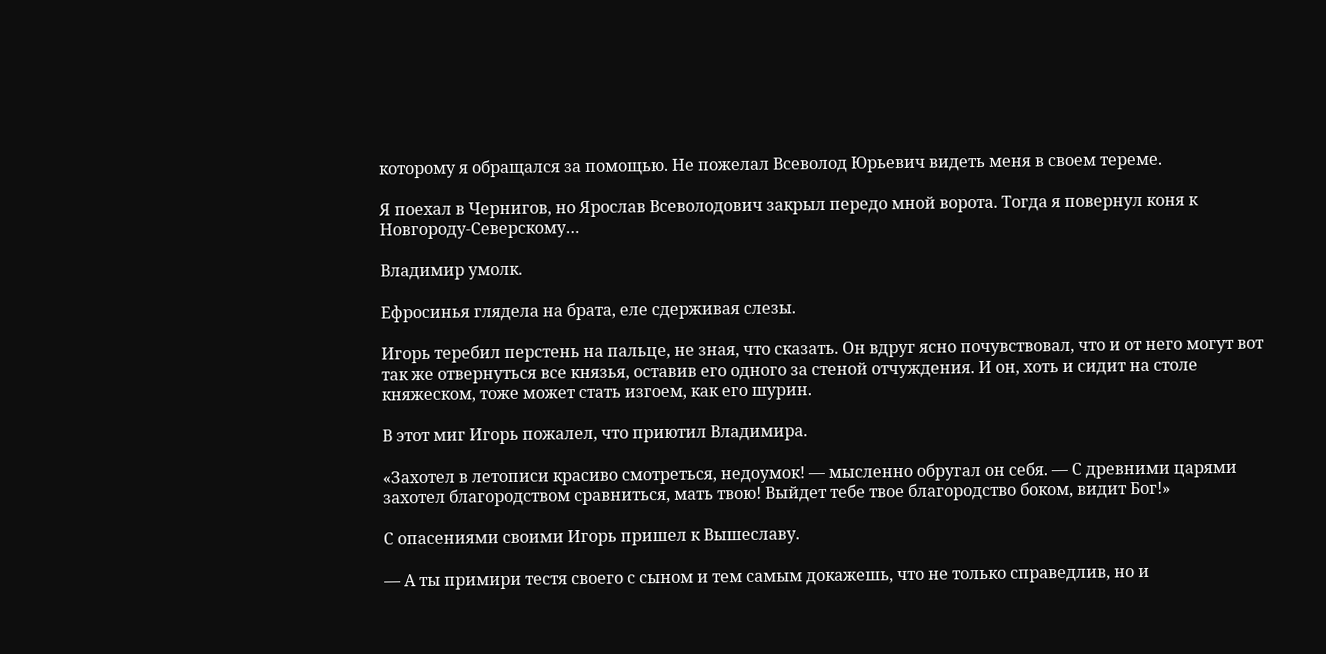которому я обращался за помощью. Не пожелал Всеволод Юрьевич видеть меня в своем тереме.

Я поехал в Чернигов, но Ярослав Всеволодович закрыл передо мной ворота. Тогда я повернул коня к Новгороду-Северскому…

Владимир умолк.

Ефросинья глядела на брата, еле сдерживая слезы.

Игорь теребил перстень на пальце, не зная, что сказать. Он вдруг ясно почувствовал, что и от него могут вот так же отвернуться все князья, оставив его одного за стеной отчуждения. И он, хоть и сидит на столе княжеском, тоже может стать изгоем, как его шурин.

В этот миг Игорь пожалел, что приютил Владимира.

«Захотел в летописи красиво смотреться, недоумок! — мысленно обругал он себя. — С древними царями захотел благородством сравниться, мать твою! Выйдет тебе твое благородство боком, видит Бог!»

С опасениями своими Игорь пришел к Вышеславу.

— А ты примири тестя своего с сыном и тем самым докажешь, что не только справедлив, но и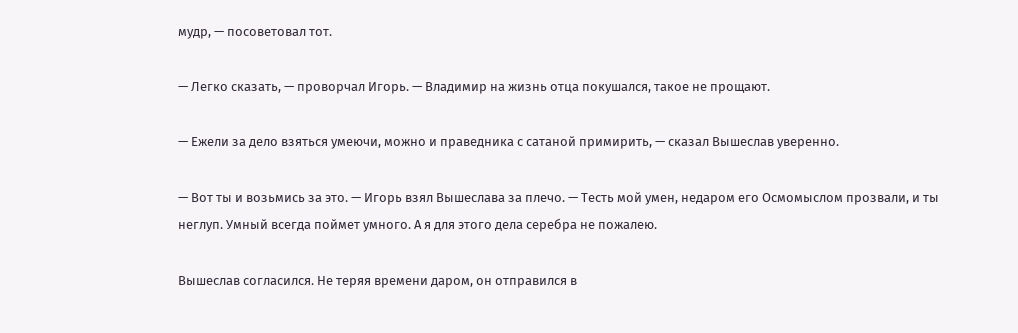мудр, — посоветовал тот.

— Легко сказать, — проворчал Игорь. — Владимир на жизнь отца покушался, такое не прощают.

— Ежели за дело взяться умеючи, можно и праведника с сатаной примирить, — сказал Вышеслав уверенно.

— Вот ты и возьмись за это. — Игорь взял Вышеслава за плечо. — Тесть мой умен, недаром его Осмомыслом прозвали, и ты неглуп. Умный всегда поймет умного. А я для этого дела серебра не пожалею.

Вышеслав согласился. Не теряя времени даром, он отправился в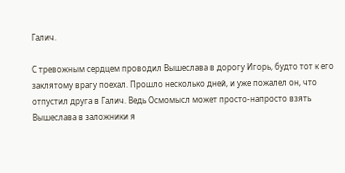Галич.

С тревожным сердцем проводил Вышеслава в дорогу Игорь, будто тот к его заклятому врагу поехал. Прошло несколько дней, и уже пожалел он, что отпустил друга в Галич. Ведь Осмомысл может просто-напросто взять Вышеслава в заложники я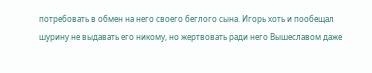потребовать в обмен на него своего беглого сына. Игорь хоть и пообещал шурину не выдавать его никому, но жертвовать ради него Вышеславом даже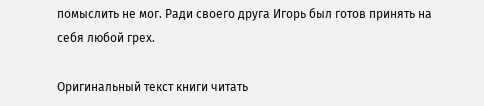помыслить не мог. Ради своего друга Игорь был готов принять на себя любой грех.

Оригинальный текст книги читать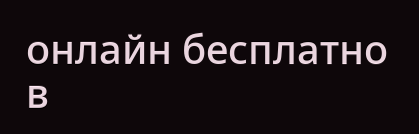онлайн бесплатно в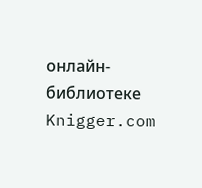онлайн-библиотеке Knigger.com